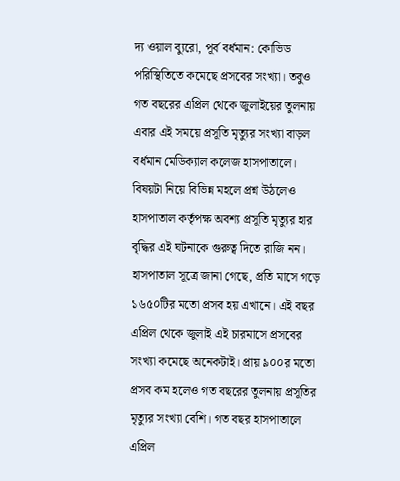দ্য ওয়াল ব্যুরো, পূর্ব বর্ধমান: কোভিড পরিস্থিতিতে কমেছে প্রসবের সংখ্যা। তবুও গত বছরের এপ্রিল থেকে জুলাইয়ের তুলনায় এবার এই সময়ে প্রসূতি মৃত্যুর সংখ্যা বাড়ল বর্ধমান মেডিক্যাল কলেজ হাসপাতালে। বিষয়টা নিয়ে বিভিন্ন মহলে প্রশ্ন উঠলেও হাসপাতাল কর্তৃপক্ষ অবশ্য প্রসূতি মৃত্যুর হার বৃদ্ধির এই ঘটনাকে গুরুত্ব দিতে রাজি নন।
হাসপাতাল সূত্রে জানা গেছে, প্রতি মাসে গড়ে ১৬৫০টির মতো প্রসব হয় এখানে। এই বছর এপ্রিল থেকে জুলাই এই চারমাসে প্রসবের সংখ্যা কমেছে অনেকটাই। প্রায় ৯০০র মতো প্রসব কম হলেও গত বছরের তুলনায় প্রসূতির মৃত্যুর সংখ্যা বেশি। গত বছর হাসপাতালে এপ্রিল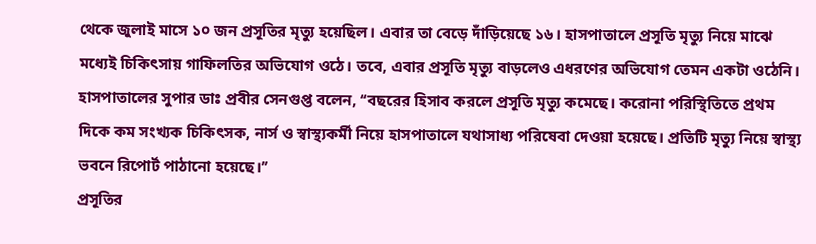থেকে জুলাই মাসে ১০ জন প্রসূতির মৃত্যু হয়েছিল। এবার তা বেড়ে দাঁড়িয়েছে ১৬। হাসপাতালে প্রসূতি মৃত্যু নিয়ে মাঝে মধ্যেই চিকিৎসায় গাফিলতির অভিযোগ ওঠে। তবে, এবার প্রসূতি মৃত্যু বাড়লেও এধরণের অভিযোগ তেমন একটা ওঠেনি। হাসপাতালের সুপার ডাঃ প্রবীর সেনগুপ্ত বলেন, ‘‘বছরের হিসাব করলে প্রসূতি মৃত্যু কমেছে। করোনা পরিস্থিতিতে প্রথম দিকে কম সংখ্যক চিকিৎসক, নার্স ও স্বাস্থ্যকর্মী নিয়ে হাসপাতালে যথাসাধ্য পরিষেবা দেওয়া হয়েছে। প্রতিটি মৃত্যু নিয়ে স্বাস্থ্য ভবনে রিপোর্ট পাঠানো হয়েছে।’’
প্রসূতির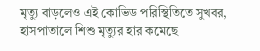মৃত্যু বাড়লেও এই কোভিড পরিস্থিতিতে সুখবর, হাসপাতালে শিশু মৃত্যুর হার কমেছে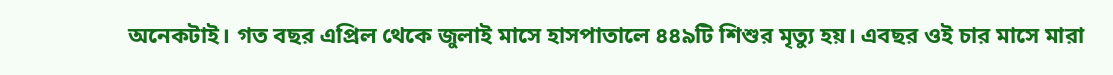অনেকটাই। গত বছর এপ্রিল থেকে জুলাই মাসে হাসপাতালে ৪৪৯টি শিশুর মৃত্যু হয়। এবছর ওই চার মাসে মারা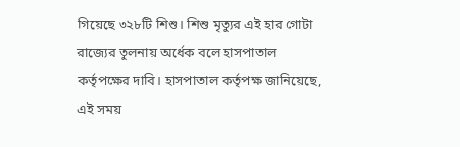গিয়েছে ৩২৮টি শিশু। শিশু মৃত্যুর এই হার গোটা রাজ্যের তুলনায় অর্ধেক বলে হাসপাতাল কর্তৃপক্ষের দাবি। হাসপাতাল কর্তৃপক্ষ জানিয়েছে, এই সময়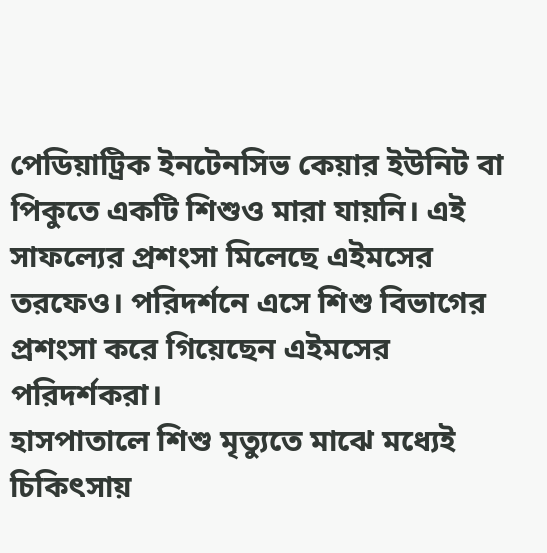পেডিয়াট্রিক ইনটেনসিভ কেয়ার ইউনিট বা পিকুতে একটি শিশুও মারা যায়নি। এই সাফল্যের প্রশংসা মিলেছে এইমসের তরফেও। পরিদর্শনে এসে শিশু বিভাগের প্রশংসা করে গিয়েছেন এইমসের পরিদর্শকরা।
হাসপাতালে শিশু মৃত্যুতে মাঝে মধ্যেই চিকিৎসায়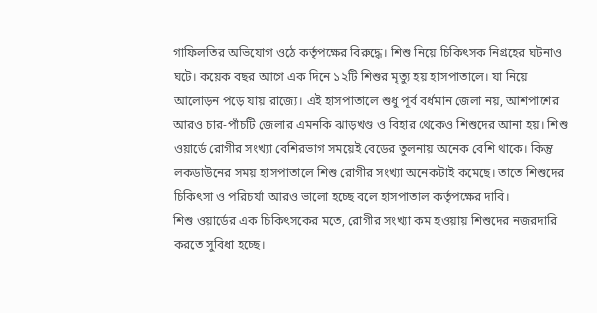গাফিলতির অভিযোগ ওঠে কর্তৃপক্ষের বিরুদ্ধে। শিশু নিয়ে চিকিৎসক নিগ্রহের ঘটনাও ঘটে। কয়েক বছর আগে এক দিনে ১২টি শিশুর মৃত্যু হয় হাসপাতালে। যা নিয়ে আলোড়ন পড়ে যায় রাজ্যে। এই হাসপাতালে শুধু পূর্ব বর্ধমান জেলা নয়, আশপাশের আরও চার-পাঁচটি জেলার এমনকি ঝাড়খণ্ড ও বিহার থেকেও শিশুদের আনা হয়। শিশু ওয়ার্ডে রোগীর সংখ্যা বেশিরভাগ সময়েই বেডের তুলনায় অনেক বেশি থাকে। কিন্তু লকডাউনের সময় হাসপাতালে শিশু রোগীর সংখ্যা অনেকটাই কমেছে। তাতে শিশুদের চিকিৎসা ও পরিচর্যা আরও ভালো হচ্ছে বলে হাসপাতাল কর্তৃপক্ষের দাবি।
শিশু ওয়ার্ডের এক চিকিৎসকের মতে, রোগীর সংখ্যা কম হওয়ায় শিশুদের নজরদারি করতে সুবিধা হচ্ছে।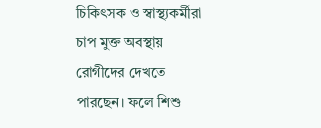চিকিৎসক ও স্বাস্থ্যকর্মীরা চাপ মুক্ত অবস্থায় রোগীদের দেখতে পারছেন। ফলে শিশু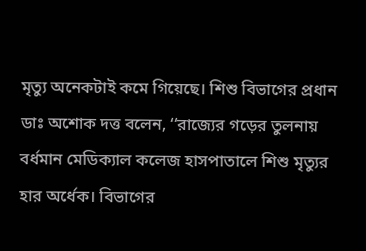মৃত্যু অনেকটাই কমে গিয়েছে। শিশু বিভাগের প্রধান ডাঃ অশোক দত্ত বলেন, ‘‘রাজ্যের গড়ের তুলনায় বর্ধমান মেডিক্যাল কলেজ হাসপাতালে শিশু মৃত্যুর হার অর্ধেক। বিভাগের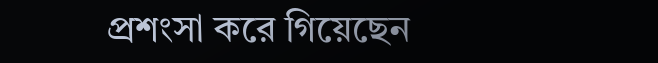প্রশংসা করে গিয়েছেন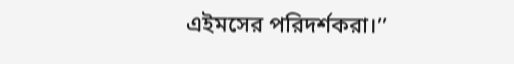এইমসের পরিদর্শকরা।’’